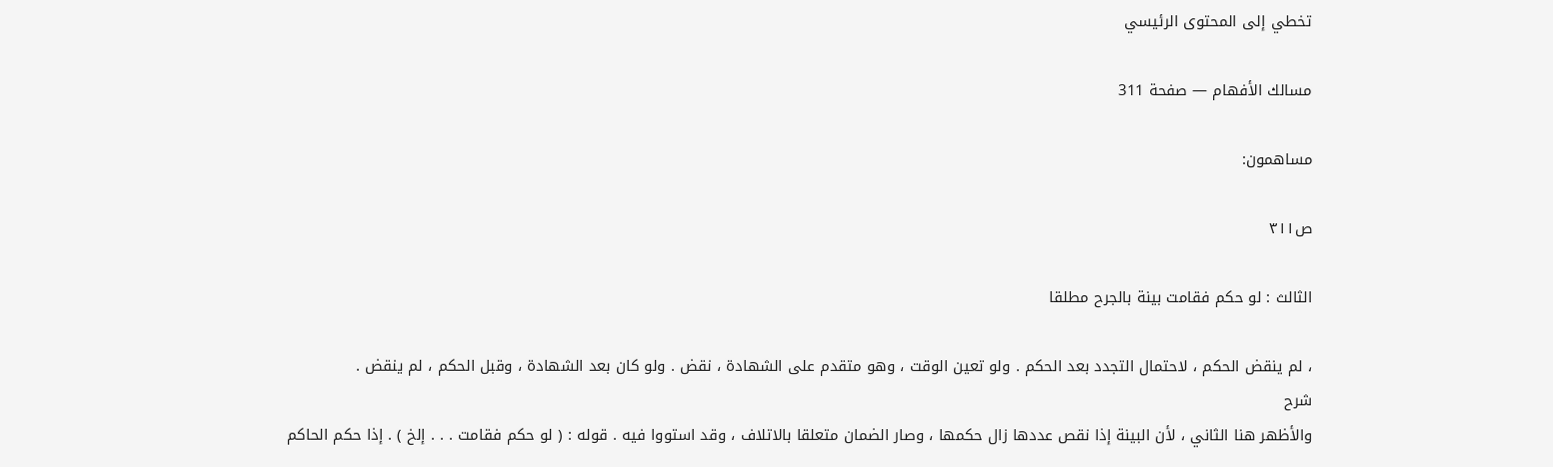تخطي إلى المحتوى الرئيسي

مسالك الأفهام — صفحة 311

مساهمون:

ص٣١١

الثالث : لو حكم فقامت بينة بالجرح مطلقا

، لم ينقض الحكم ، لاحتمال التجدد بعد الحكم . ولو تعين الوقت ، وهو متقدم على الشهادة ، نقض . ولو كان بعد الشهادة ، وقبل الحكم ، لم ينقض .
شرح
والأظهر هنا الثاني ، لأن البينة إذا نقص عددها زال حكمها ، وصار الضمان متعلقا بالاتلاف ، وقد استووا فيه . قوله : ( لو حكم فقامت . . . إلخ ) . إذا حكم الحاكم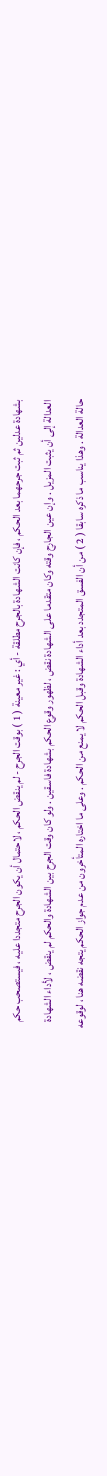بشهادة عدلين ثم ثبت جرحهما بعد الحكم ، فإن كانت الشهادة بالجرح مطلقة - أي : غير معينة ( 1 ) بوقت الجرح - لم ينقض الحكم ، لاحتمال أن يكون الجرح متجددا عليه ، فيستصحب حكم العدالة إلى أن يثبت المزيل . وإن عين الجارح وقته وكان متقدما على الشهادة نقض ، لظهور وقوع الحكم بشهادة فاسقين . ولو كان وقت الجرح بين الشهادة والحكم لم ينقض ، لأداء الشهادة حالة العدالة . وهذا يناسب ما ذكره سابقا ( 2 ) من أن الفسق المتجدد بعد أداء الشهادة وقبل الحكم لا يمنع من الحكم . وعلى ما اختاره المتأخرون من عدم جواز الحكم يتجه نقضه هنا ، لوقوعه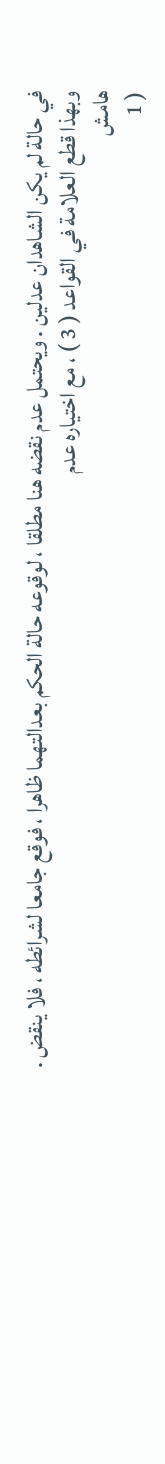في حالة لم يكن الشاهدان عدلين . ويحتمل عدم نقضه هنا مطلقا ، لوقوعه حالة الحكم بعدالتهما ظاهرا ، فوقع جامعا لشرائطه ، فلا ينقض . وبهذا قطع العلامة في القواعد ( 3 ) ، مع اختياره عدم
هامش
( 1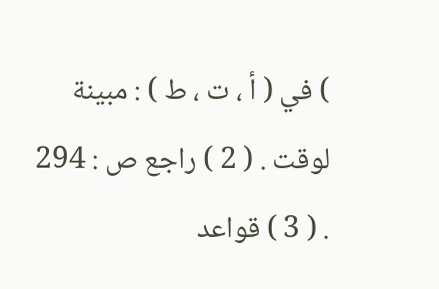) في ( أ ، ت ، ط ) : مبينة لوقت . ( 2 ) راجع ص : 294 . ( 3 ) قواعد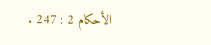الأحكام 2 : 247 .